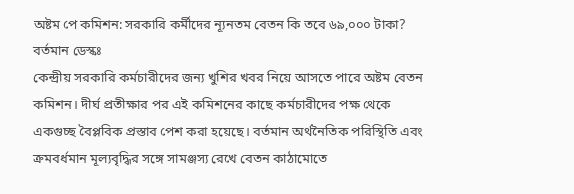অষ্টম পে কমিশন: সরকারি কর্মীদের ন্যূনতম বেতন কি তবে ৬৯,০০০ টাকা?
বর্তমান ডেস্কঃ
কেন্দ্রীয় সরকারি কর্মচারীদের জন্য খুশির খবর নিয়ে আসতে পারে অষ্টম বেতন কমিশন। দীর্ঘ প্রতীক্ষার পর এই কমিশনের কাছে কর্মচারীদের পক্ষ থেকে একগুচ্ছ বৈপ্লবিক প্রস্তাব পেশ করা হয়েছে। বর্তমান অর্থনৈতিক পরিস্থিতি এবং ক্রমবর্ধমান মূল্যবৃদ্ধির সঙ্গে সামঞ্জস্য রেখে বেতন কাঠামোতে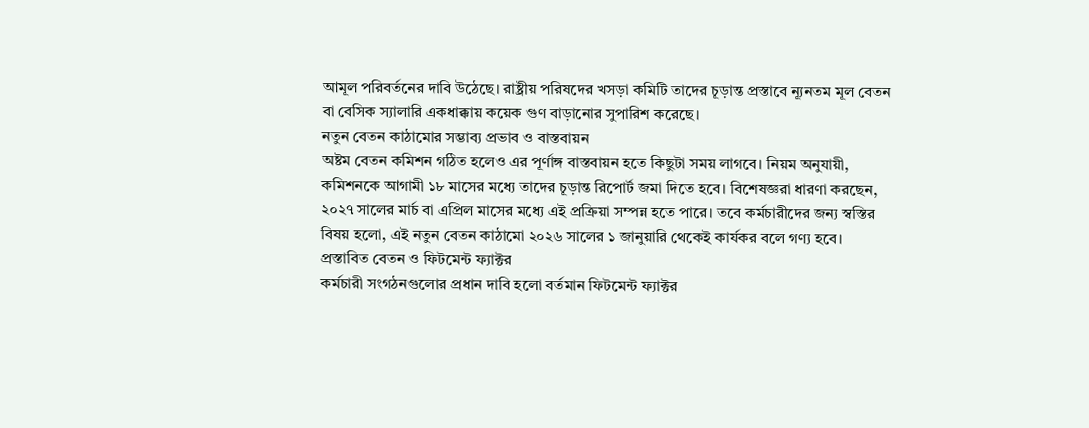আমূল পরিবর্তনের দাবি উঠেছে। রাষ্ট্রীয় পরিষদের খসড়া কমিটি তাদের চূড়ান্ত প্রস্তাবে ন্যূনতম মূল বেতন বা বেসিক স্যালারি একধাক্কায় কয়েক গুণ বাড়ানোর সুপারিশ করেছে।
নতুন বেতন কাঠামোর সম্ভাব্য প্রভাব ও বাস্তবায়ন
অষ্টম বেতন কমিশন গঠিত হলেও এর পূর্ণাঙ্গ বাস্তবায়ন হতে কিছুটা সময় লাগবে। নিয়ম অনুযায়ী, কমিশনকে আগামী ১৮ মাসের মধ্যে তাদের চূড়ান্ত রিপোর্ট জমা দিতে হবে। বিশেষজ্ঞরা ধারণা করছেন, ২০২৭ সালের মার্চ বা এপ্রিল মাসের মধ্যে এই প্রক্রিয়া সম্পন্ন হতে পারে। তবে কর্মচারীদের জন্য স্বস্তির বিষয় হলো, এই নতুন বেতন কাঠামো ২০২৬ সালের ১ জানুয়ারি থেকেই কার্যকর বলে গণ্য হবে।
প্রস্তাবিত বেতন ও ফিটমেন্ট ফ্যাক্টর
কর্মচারী সংগঠনগুলোর প্রধান দাবি হলো বর্তমান ফিটমেন্ট ফ্যাক্টর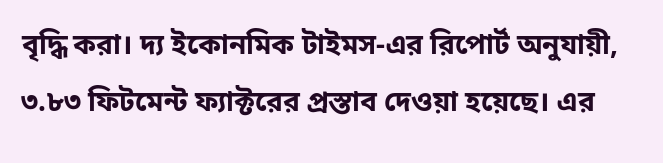বৃদ্ধি করা। দ্য ইকোনমিক টাইমস-এর রিপোর্ট অনুযায়ী, ৩.৮৩ ফিটমেন্ট ফ্যাক্টরের প্রস্তাব দেওয়া হয়েছে। এর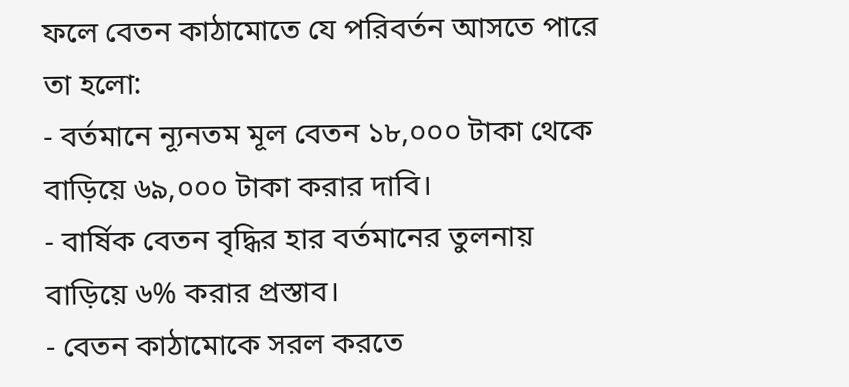ফলে বেতন কাঠামোতে যে পরিবর্তন আসতে পারে তা হলো:
- বর্তমানে ন্যূনতম মূল বেতন ১৮,০০০ টাকা থেকে বাড়িয়ে ৬৯,০০০ টাকা করার দাবি।
- বার্ষিক বেতন বৃদ্ধির হার বর্তমানের তুলনায় বাড়িয়ে ৬% করার প্রস্তাব।
- বেতন কাঠামোকে সরল করতে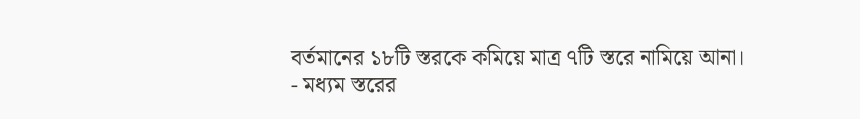বর্তমানের ১৮টি স্তরকে কমিয়ে মাত্র ৭টি স্তরে নামিয়ে আনা।
- মধ্যম স্তরের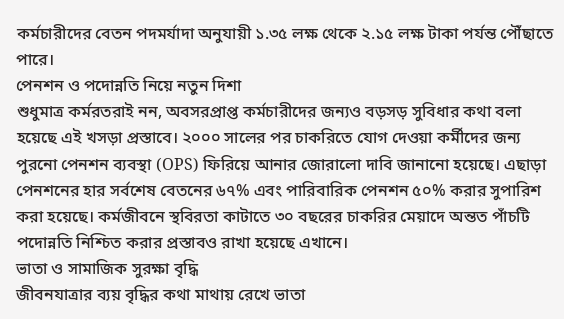কর্মচারীদের বেতন পদমর্যাদা অনুযায়ী ১.৩৫ লক্ষ থেকে ২.১৫ লক্ষ টাকা পর্যন্ত পৌঁছাতে পারে।
পেনশন ও পদোন্নতি নিয়ে নতুন দিশা
শুধুমাত্র কর্মরতরাই নন, অবসরপ্রাপ্ত কর্মচারীদের জন্যও বড়সড় সুবিধার কথা বলা হয়েছে এই খসড়া প্রস্তাবে। ২০০০ সালের পর চাকরিতে যোগ দেওয়া কর্মীদের জন্য পুরনো পেনশন ব্যবস্থা (OPS) ফিরিয়ে আনার জোরালো দাবি জানানো হয়েছে। এছাড়া পেনশনের হার সর্বশেষ বেতনের ৬৭% এবং পারিবারিক পেনশন ৫০% করার সুপারিশ করা হয়েছে। কর্মজীবনে স্থবিরতা কাটাতে ৩০ বছরের চাকরির মেয়াদে অন্তত পাঁচটি পদোন্নতি নিশ্চিত করার প্রস্তাবও রাখা হয়েছে এখানে।
ভাতা ও সামাজিক সুরক্ষা বৃদ্ধি
জীবনযাত্রার ব্যয় বৃদ্ধির কথা মাথায় রেখে ভাতা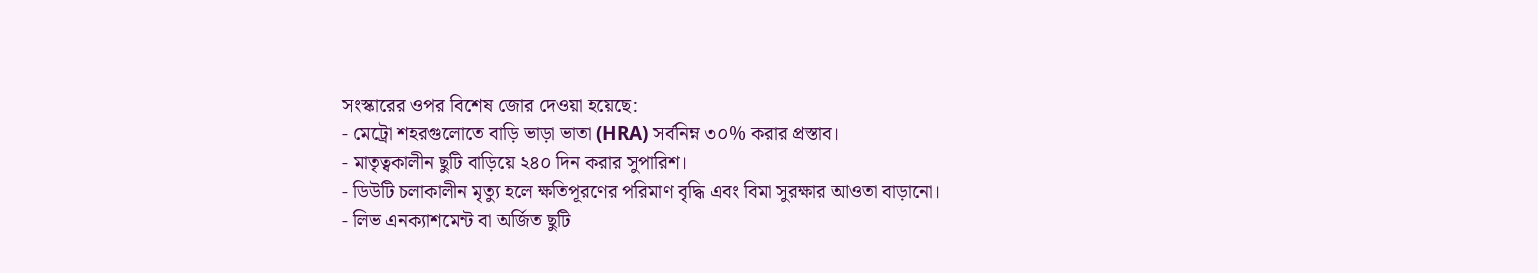সংস্কারের ওপর বিশেষ জোর দেওয়া হয়েছে:
- মেট্রো শহরগুলোতে বাড়ি ভাড়া ভাতা (HRA) সর্বনিম্ন ৩০% করার প্রস্তাব।
- মাতৃত্বকালীন ছুটি বাড়িয়ে ২৪০ দিন করার সুপারিশ।
- ডিউটি চলাকালীন মৃত্যু হলে ক্ষতিপূরণের পরিমাণ বৃদ্ধি এবং বিমা সুরক্ষার আওতা বাড়ানো।
- লিভ এনক্যাশমেন্ট বা অর্জিত ছুটি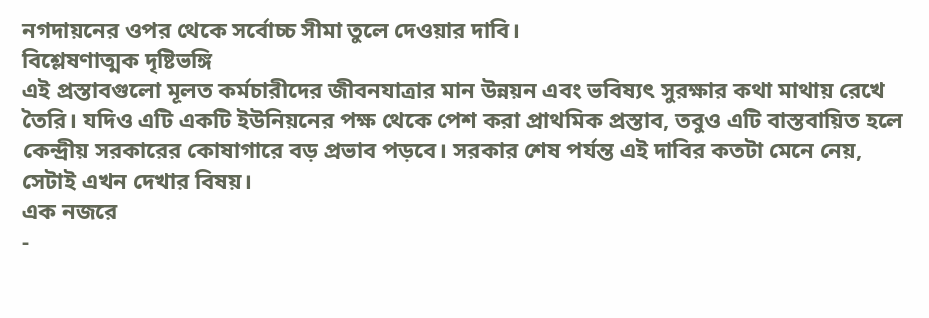নগদায়নের ওপর থেকে সর্বোচ্চ সীমা তুলে দেওয়ার দাবি।
বিশ্লেষণাত্মক দৃষ্টিভঙ্গি
এই প্রস্তাবগুলো মূলত কর্মচারীদের জীবনযাত্রার মান উন্নয়ন এবং ভবিষ্যৎ সুরক্ষার কথা মাথায় রেখে তৈরি। যদিও এটি একটি ইউনিয়নের পক্ষ থেকে পেশ করা প্রাথমিক প্রস্তাব, তবুও এটি বাস্তবায়িত হলে কেন্দ্রীয় সরকারের কোষাগারে বড় প্রভাব পড়বে। সরকার শেষ পর্যন্ত এই দাবির কতটা মেনে নেয়, সেটাই এখন দেখার বিষয়।
এক নজরে
-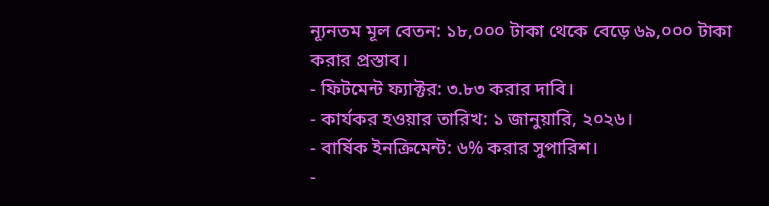ন্যূনতম মূল বেতন: ১৮,০০০ টাকা থেকে বেড়ে ৬৯,০০০ টাকা করার প্রস্তাব।
- ফিটমেন্ট ফ্যাক্টর: ৩.৮৩ করার দাবি।
- কার্যকর হওয়ার তারিখ: ১ জানুয়ারি, ২০২৬।
- বার্ষিক ইনক্রিমেন্ট: ৬% করার সুপারিশ।
-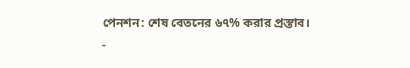পেনশন: শেষ বেতনের ৬৭% করার প্রস্তাব।
-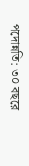পদোন্নতি: ৩০ বছরে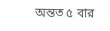অন্তত ৫ বার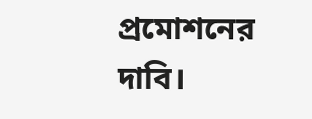প্রমোশনের দাবি।